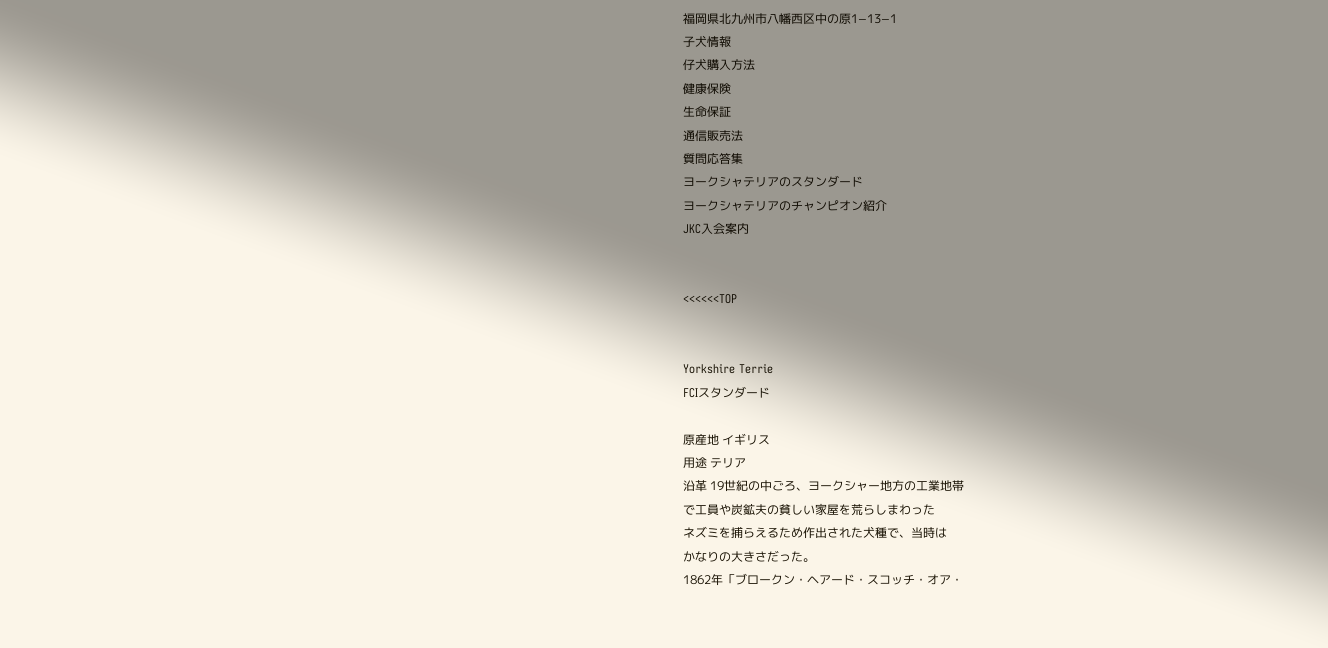福岡県北九州市八幡西区中の原1−13−1
子犬情報
仔犬購入方法
健康保険
生命保証
通信販売法
質問応答集
ヨークシャテリアのスタンダード
ヨークシャテリアのチャンピオン紹介
JKC入会案内


<<<<<<TOP


Yorkshire Terrie
FCIスタンダード

原産地 イギリス
用途 テリア
沿革 19世紀の中ごろ、ヨークシャー地方の工業地帯
で工員や炭鉱夫の貧しい家屋を荒らしまわった
ネズミを捕らえるため作出された犬種で、当時は
かなりの大きさだった。
1862年「ブロークン・ヘアード・スコッチ・オア・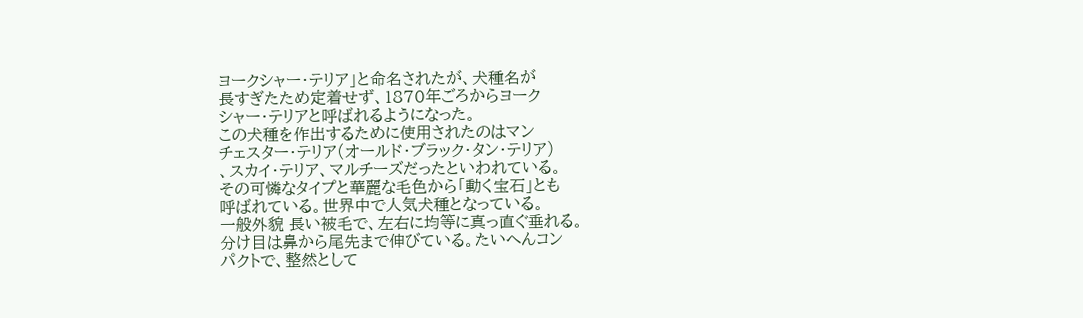ヨークシャー・テリア」と命名されたが、犬種名が
長すぎたため定着せず、1870年ごろからヨーク
シャー・テリアと呼ばれるようになった。
この犬種を作出するために使用されたのはマン
チェスター・テリア(オールド・ブラック・タン・テリア)
、スカイ・テリア、マルチーズだったといわれている。
その可憐なタイプと華麗な毛色から「動く宝石」とも
呼ばれている。世界中で人気犬種となっている。
一般外貌 長い被毛で、左右に均等に真っ直ぐ垂れる。
分け目は鼻から尾先まで伸びている。たいへんコン
パクトで、整然として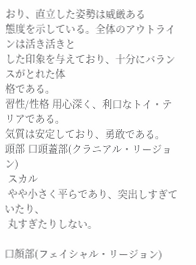おり、直立した姿勢は威厳ある
態度を示している。全体のアウトラインは活き活きと
した印象を与えており、十分にバランスがとれた体
格である。
習性/性格 用心深く、利口なトイ・テリアである。
気質は安定しており、勇敢である。
頭部 口頭蓋部(クラニアル・リージョン)
 スカル
 やや小さく平らであり、突出しすぎていたり、
 丸すぎたりしない。

口顔部(フェイシャル・リージョン)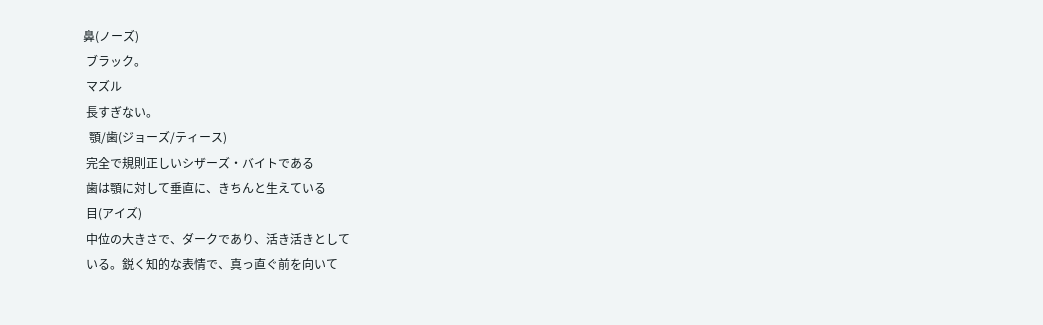鼻(ノーズ)
 ブラック。
 マズル
 長すぎない。
  顎/歯(ジョーズ/ティース)
 完全で規則正しいシザーズ・バイトである
 歯は顎に対して垂直に、きちんと生えている
 目(アイズ)
 中位の大きさで、ダークであり、活き活きとして
 いる。鋭く知的な表情で、真っ直ぐ前を向いて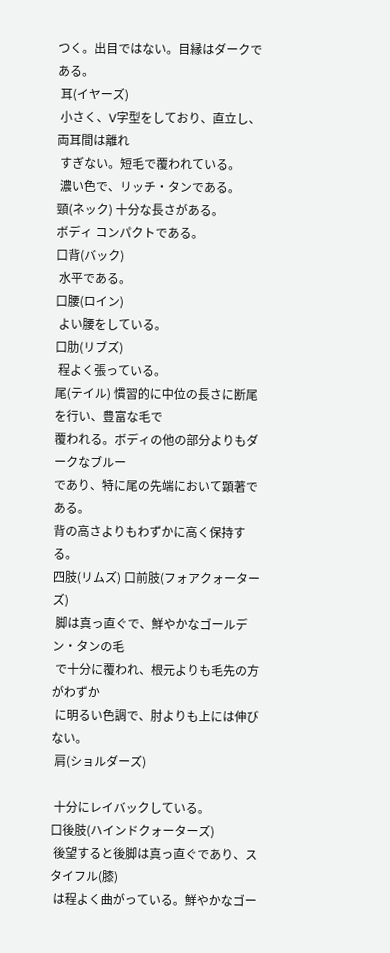つく。出目ではない。目縁はダークである。
 耳(イヤーズ)
 小さく、V字型をしており、直立し、両耳間は離れ
 すぎない。短毛で覆われている。
 濃い色で、リッチ・タンである。
頸(ネック) 十分な長さがある。
ボディ コンパクトである。
口背(バック)
 水平である。
口腰(ロイン)
 よい腰をしている。
口肋(リブズ)
 程よく張っている。
尾(テイル) 慣習的に中位の長さに断尾を行い、豊富な毛で
覆われる。ボディの他の部分よりもダークなブルー
であり、特に尾の先端において顕著である。
背の高さよりもわずかに高く保持する。
四肢(リムズ) 口前肢(フォアクォーターズ)
 脚は真っ直ぐで、鮮やかなゴールデン・タンの毛
 で十分に覆われ、根元よりも毛先の方がわずか
 に明るい色調で、肘よりも上には伸びない。
 肩(ショルダーズ)

 十分にレイバックしている。
口後肢(ハインドクォーターズ)
 後望すると後脚は真っ直ぐであり、スタイフル(膝)
 は程よく曲がっている。鮮やかなゴー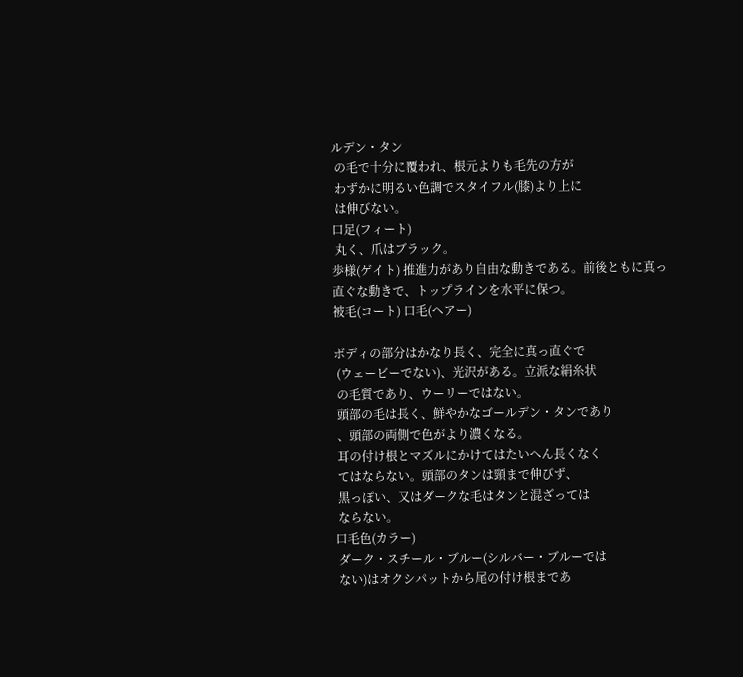ルデン・タン
 の毛で十分に覆われ、根元よりも毛先の方が
 わずかに明るい色調でスタイフル(膝)より上に
 は伸びない。
口足(フィート)
 丸く、爪はブラック。
歩様(ゲイト) 推進力があり自由な動きである。前後ともに真っ
直ぐな動きで、トップラインを水平に保つ。
被毛(コート) 口毛(ヘアー)

ボディの部分はかなり長く、完全に真っ直ぐで
 (ウェービーでない)、光沢がある。立派な絹糸状
 の毛質であり、ウーリーではない。
 頭部の毛は長く、鮮やかなゴールデン・タンであり
 、頭部の両側で色がより濃くなる。
 耳の付け根とマズルにかけてはたいへん長くなく
 てはならない。頭部のタンは頸まで伸びず、
 黒っぽい、又はダークな毛はタンと混ざっては
 ならない。
口毛色(カラー)
 ダーク・スチール・ブルー(シルバー・ブルーでは
 ない)はオクシパットから尾の付け根まであ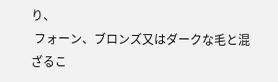り、
 フォーン、ブロンズ又はダークな毛と混ざるこ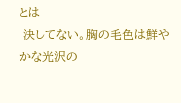とは
 決してない。胸の毛色は鮮やかな光沢の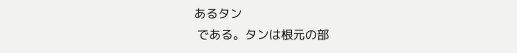あるタン
 である。タンは根元の部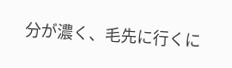分が濃く、毛先に行くに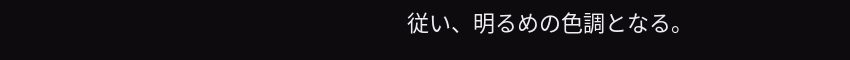従い、明るめの色調となる。